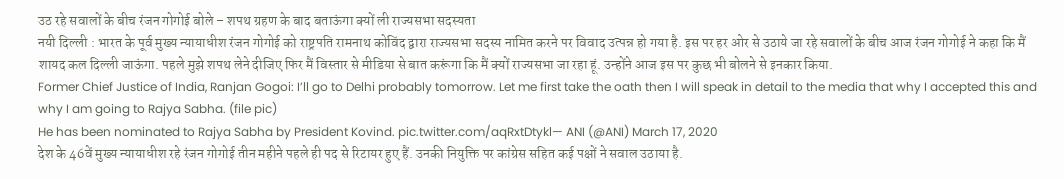उठ रहे सवालों के बीच रंजन गोगोई बोले – शपथ ग्रहण के बाद बताऊंगा क्यों ली राज्यसभा सदस्यता
नयी दिल्ली : भारत के पूर्व मुख्य न्यायाधीश रंजन गोगोई को राष्ट्रपति रामनाथ कोविंद द्वारा राज्यसभा सदस्य नामित करने पर विवाद उत्पन्न हो गया है. इस पर हर ओर से उठाये जा रहे सवालों के बीच आज रंजन गोगोई ने कहा कि मैं शायद कल दिल्ली जाऊंगा. पहले मुझे शपथ लेने दीजिए फिर मैं विस्तार से मीडिया से बात करूंगा कि मैं क्यों राज्यसभा जा रहा हूं. उन्होंने आज इस पर कुछ भी बोलने से इनकार किया.
Former Chief Justice of India, Ranjan Gogoi: I’ll go to Delhi probably tomorrow. Let me first take the oath then I will speak in detail to the media that why I accepted this and why I am going to Rajya Sabha. (file pic)
He has been nominated to Rajya Sabha by President Kovind. pic.twitter.com/aqRxtDtykl— ANI (@ANI) March 17, 2020
देश के 46वें मुख्य न्यायाधीश रहे रंजन गोगोई तीन महीने पहले ही पद से रिटायर हुए हैं. उनकी नियुक्ति पर कांग्रेस सहित कई पक्षों ने सवाल उठाया है.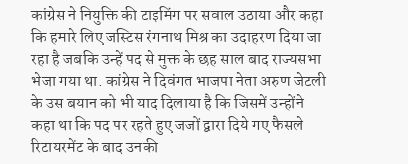कांग्रेस ने नियुक्ति की टाइमिंग पर सवाल उठाया और कहा कि हमारे लिए जस्टिस रंगनाथ मिश्र का उदाहरण दिया जा रहा है जबकि उन्हें पद से मुक्त के छह साल बाद राज्यसभा भेजा गया था. कांग्रेस ने दिवंगत भाजपा नेता अरुण जेटली के उस बयान को भी याद दिलाया है कि जिसमें उन्होंने कहा था कि पद पर रहते हुए जजों द्वारा दिये गए फैसले रिटायरमेंट के बाद उनकी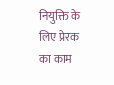नियुक्ति के लिए प्रेरक का काम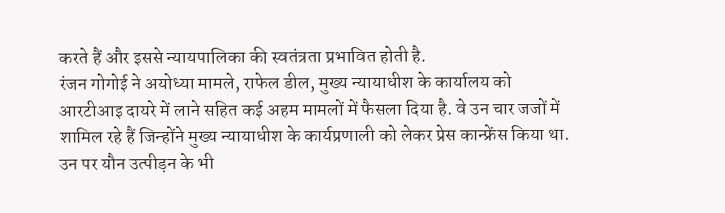करते हैं और इससे न्यायपालिका की स्वतंत्रता प्रभावित होती है.
रंजन गोगोई ने अयोध्या मामले, राफेल डील, मुख्य न्यायाधीश के कार्यालय को आरटीआइ दायरे में लाने सहित कई अहम मामलों में फैसला दिया है. वे उन चार जजों में शामिल रहे हैं जिन्होंने मुख्य न्यायाधीश के कार्यप्रणाली को लेकर प्रेस कान्फ्रेंस किया था. उन पर यौन उत्पीड़न के भी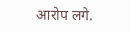आरोप लगे.